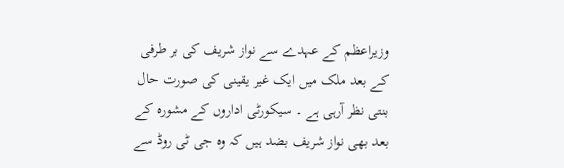وزیراعظم کے عہدے سے نواز شریف کی بر طرفی کے بعد ملک میں ایک غیر یقینی کی صورت حال بنتی نظر آرہی ہے ۔ سیکورٹی اداروں کے مشورہ کے بعد بھی نواز شریف بضد ہیں کہ وہ جی ٹی روڈ سے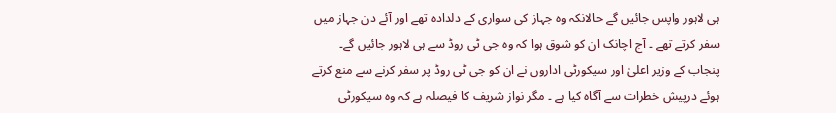ہی لاہور واپس جائیں گے حالانکہ وہ جہاز کی سواری کے دلدادہ تھے اور آئے دن جہاز میں سفر کرتے تھے ۔ آج اچانک ان کو شوق ہوا کہ وہ جی ٹی روڈ سے ہی لاہور جائیں گے۔
پنجاب کے وزیر اعلیٰ اور سیکورٹی اداروں نے ان کو جی ٹی روڈ پر سفر کرنے سے منع کرتے ہوئے درپیش خطرات سے آگاہ کیا ہے ۔ مگر نواز شریف کا فیصلہ ہے کہ وہ سیکورٹی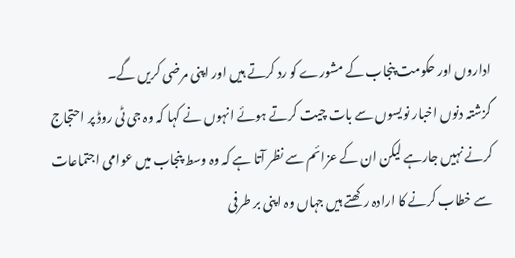اداروں اور حکومت پنجاب کے مشورے کو رد کرتے ہیں اور اپنی مرضی کریں گے۔
گزشتہ دنوں اخبار نویسوں سے بات چیت کرتے ہوئے انہوں نے کہا کہ وہ جی ٹی روڈ پر احتجاج کرنے نہیں جارہے لیکن ان کے عزائم سے نظر آتا ہے کہ وہ وسط پنجاب میں عوامی اجتماعات سے خطاب کرنے کا ارادہ رکھتے ہیں جہاں وہ اپنی بر طرفی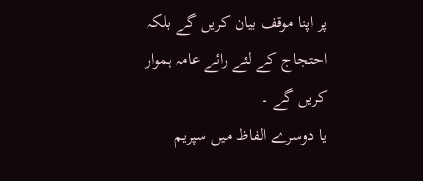پر اپنا موقف بیان کریں گے بلکہ احتجاج کے لئے رائے عامہ ہموار کریں گے ۔
یا دوسرے الفاظ میں سپریم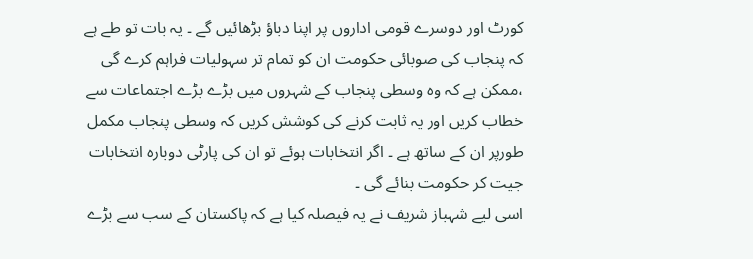کورٹ اور دوسرے قومی اداروں پر اپنا دباؤ بڑھائیں گے ۔ یہ بات تو طے ہے کہ پنجاب کی صوبائی حکومت ان کو تمام تر سہولیات فراہم کرے گی ،ممکن ہے کہ وہ وسطی پنجاب کے شہروں میں بڑے بڑے اجتماعات سے خطاب کریں اور یہ ثابت کرنے کی کوشش کریں کہ وسطی پنجاب مکمل طورپر ان کے ساتھ ہے ۔ اگر انتخابات ہوئے تو ان کی پارٹی دوبارہ انتخابات جیت کر حکومت بنائے گی ۔
اسی لیے شہباز شریف نے یہ فیصلہ کیا ہے کہ پاکستان کے سب سے بڑے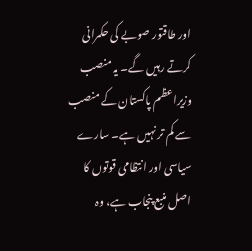اور طاقتور صوبے کی حکمرانی کرتے رہیں گے۔ یہ منصب وزیراعظم پاکستان کے منصب سے کم تر نہیں ہے۔ سارے سیاسی اور انتظامی قوتوں کا اصل منبع پنجاب ہے، وہ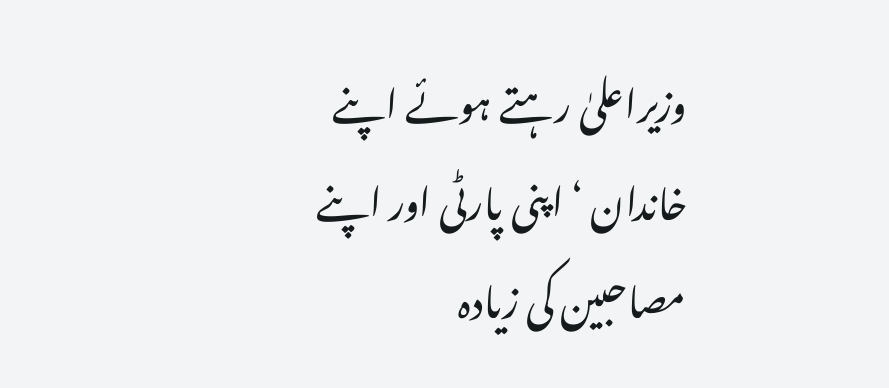وزیراعلیٰ رہتے ہوئے اپنے خاندان ‘ اپنی پارٹی اور اپنے مصاحبین کی زیادہ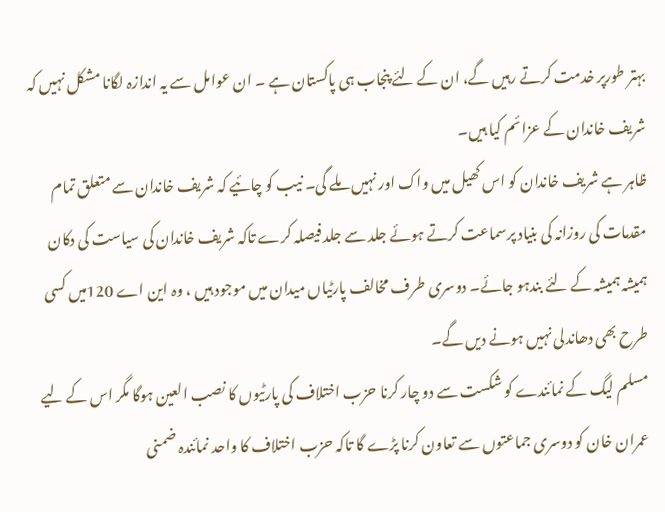بہتر طورپر خدمت کرتے رہیں گے، ان کے لئے پنجاب ہی پاکستان ہے ۔ ان عوامل سے یہ اندازہ لگانا مشکل نہیں کہ شریف خاندان کے عزائم کیا ہیں۔
ظاہر ہے شریف خاندان کو اس کھیل میں واک اور نہیں ملے گی۔ نیب کو چائیے کہ شریف خاندان سے متعلق تمام مقدمات کی روزانہ کی بنیاد پرسماعت کرتے ہوئے جلد سے جلد فیصلہ کرے تاکہ شریف خاندان کی سیاست کی دکان ہمیشہ ہمیشہ کے لئے بندہو جائے۔ دوسری طرف مخالف پارٹیاں میدان میں موجود ہیں ، وہ این اے 120میں کسی طرح بھی دھاندلی نہیں ہونے دیں گے۔
مسلم لیگ کے نمائندے کو شکست سے دو چار کرنا حزب اختلاف کی پارٹیوں کا نصب العین ہوگا مگر اس کے لیے عمران خان کو دوسری جماعتوں سے تعاون کرنا پڑے گا تاکہ حزب اختلاف کا واحد نمائندہ ضمنی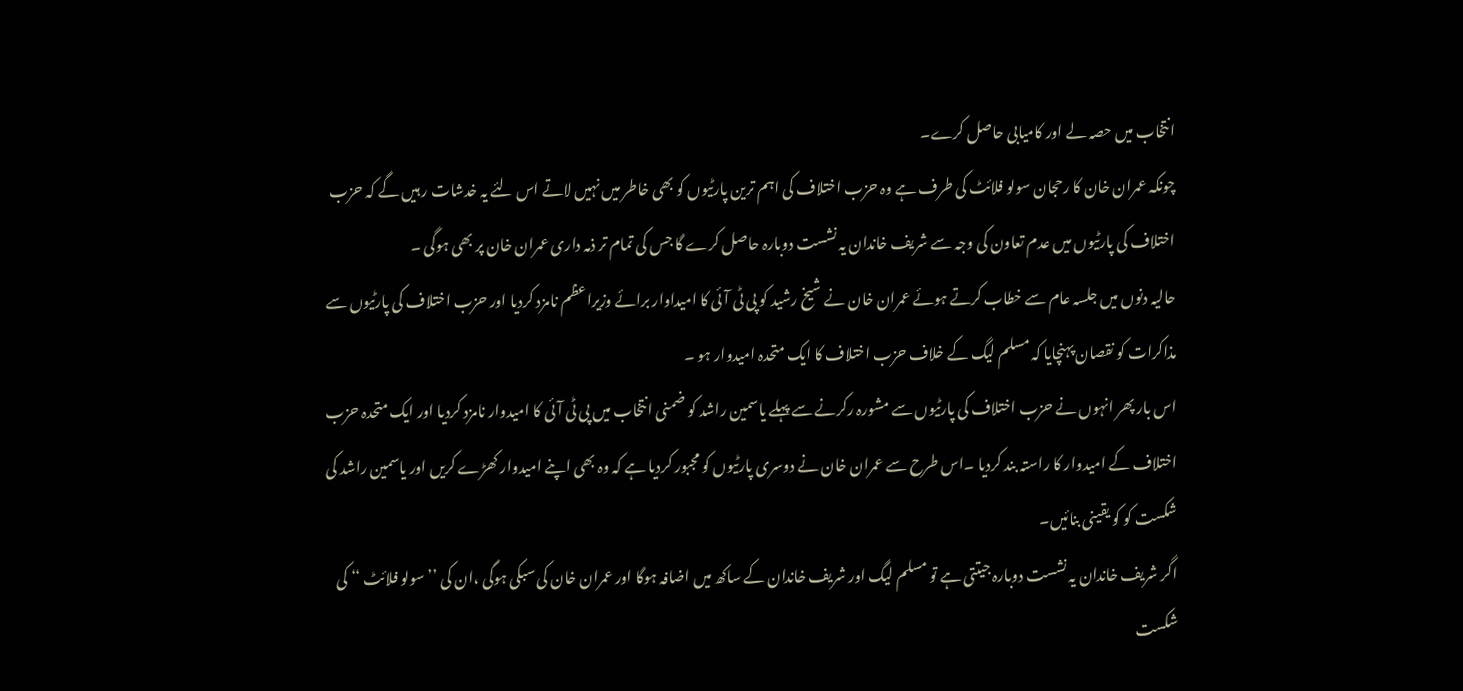انتخاب میں حصہ لے اور کامیابی حاصل کرے۔
چونکہ عمران خان کا رحجان سولو فلائٹ کی طرف ہے وہ حزب اختلاف کی اہم ترین پارٹیوں کو بھی خاطر میں نہیں لاتے اس لئے یہ خدشات ر ہیں گے کہ حزب اختلاف کی پارٹیوں میں عدم تعاون کی وجہ سے شریف خاندان یہ نشست دوبارہ حاصل کرے گا جس کی تمام تر ذمہ داری عمران خان پر بھی ہوگی ۔
حالیہ دنوں میں جلسہ عام سے خطاب کرتے ہوئے عمران خان نے شیخ رشید کو پی ٹی آئی کا امیداوار برائے وزیراعظم نامزد کردیا اور حزب اختلاف کی پارٹیوں سے مذاکرات کو نقصان پہنچایا کہ مسلم لیگ کے خلاف حزب اختلاف کا ایک متحدہ امیدوار ہو ۔
اس بار پھر انہوں نے حزب اختلاف کی پارٹیوں سے مشورہ رکرنے سے پہلے یاسمین راشد کو ضمنی انتخاب میں پی ٹی آئی کا امیدوار نامزد کردیا اور ایک متحدہ حزب اختلاف کے امیدوار کا راستہ بند کردیا ۔اس طرح سے عمران خان نے دوسری پارٹیوں کو مجبور کردیا ہے کہ وہ بھی اپنے امیدوار کھڑے کریں اور یاسمین راشد کی شکست کو کو یقینی بنائیں۔
اگر شریف خاندان یہ نشست دوبارہ جیتتی ہے تو مسلم لیگ اور شریف خاندان کے ساکھ میں اضافہ ہوگا اور عمران خان کی سبکی ہوگی ،ان کی ’’ سولو فلائٹ ‘‘ کی شکست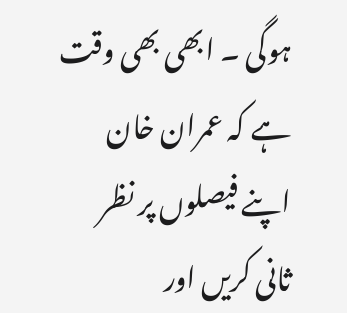ہوگی ۔ ابھی بھی وقت ہے کہ عمران خان اپنے فیصلوں پر نظر ثانی کریں اور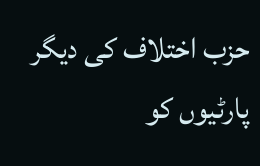حزب اختلاف کی دیگر پارٹیوں کو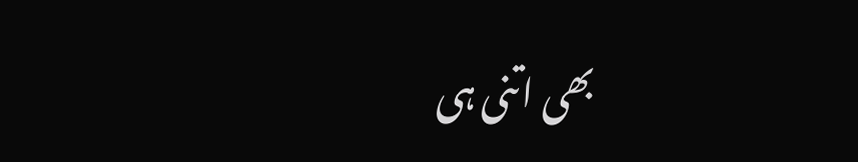بھی اتنی ہی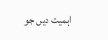اہمیت دیں جو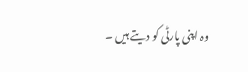وہ اپنی پارٹی کو دیتے ہیں ۔